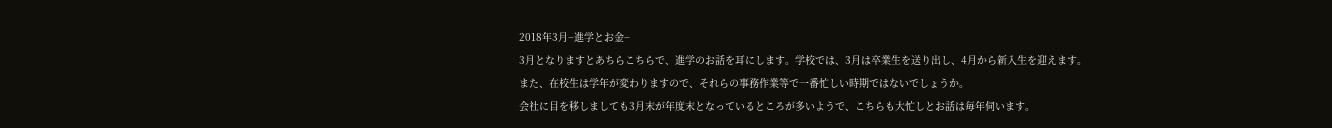2018年3月−進学とお金−
3月となりますとあちらこちらで、進学のお話を耳にします。学校では、3月は卒業生を送り出し、4月から新入生を迎えます。
また、在校生は学年が変わりますので、それらの事務作業等で一番忙しい時期ではないでしょうか。
会社に目を移しましても3月末が年度末となっているところが多いようで、こちらも大忙しとお話は毎年伺います。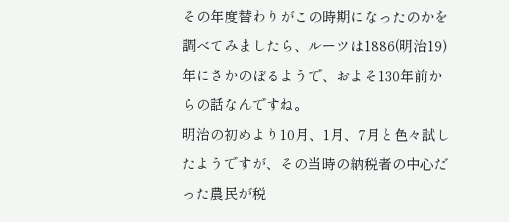その年度替わりがこの時期になったのかを調べてみましたら、ルーツは1886(明治19)年にさかのぼるようで、およそ130年前からの話なんですね。
明治の初めより10月、1月、7月と色々試したようですが、その当時の納税者の中心だった農民が税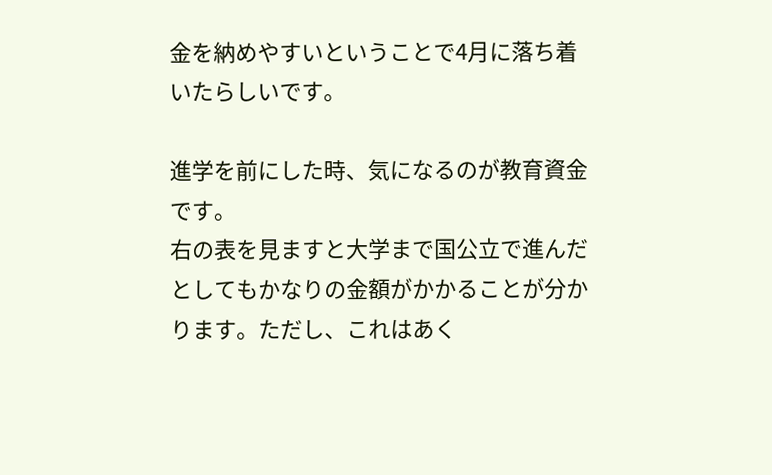金を納めやすいということで4月に落ち着いたらしいです。

進学を前にした時、気になるのが教育資金です。
右の表を見ますと大学まで国公立で進んだとしてもかなりの金額がかかることが分かります。ただし、これはあく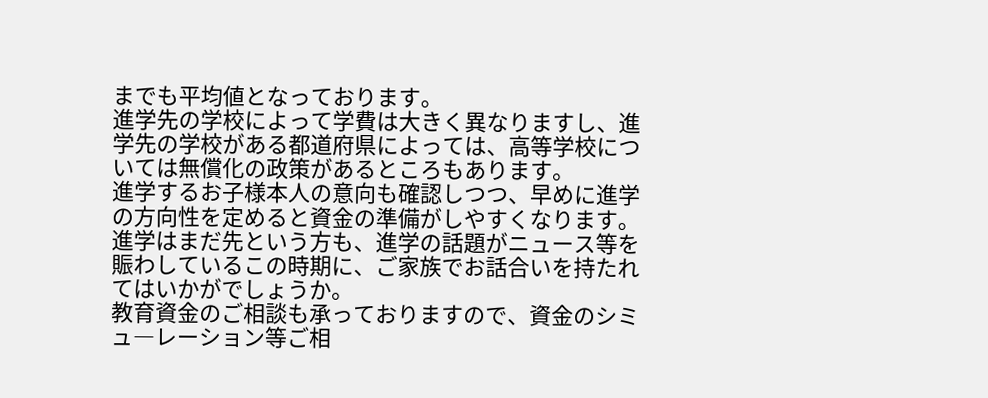までも平均値となっております。
進学先の学校によって学費は大きく異なりますし、進学先の学校がある都道府県によっては、高等学校については無償化の政策があるところもあります。
進学するお子様本人の意向も確認しつつ、早めに進学の方向性を定めると資金の準備がしやすくなります。
進学はまだ先という方も、進学の話題がニュース等を賑わしているこの時期に、ご家族でお話合いを持たれてはいかがでしょうか。
教育資金のご相談も承っておりますので、資金のシミュ―レーション等ご相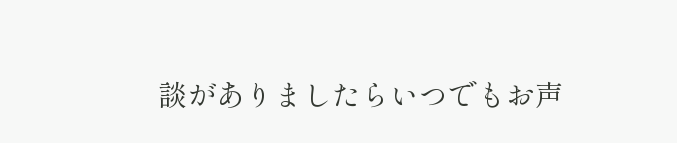談がありましたらいつでもお声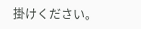掛けください。